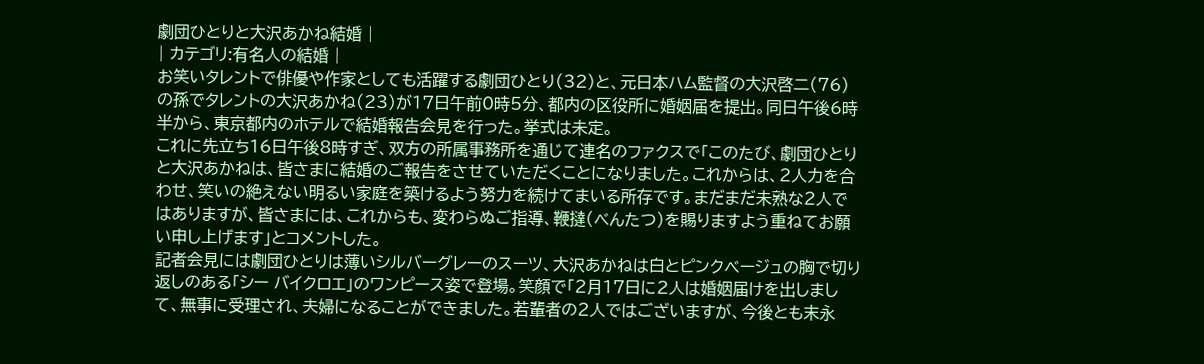劇団ひとりと大沢あかね結婚 |
| カテゴリ:有名人の結婚 |
お笑いタレントで俳優や作家としても活躍する劇団ひとり(32)と、元日本ハム監督の大沢啓二(76)の孫でタレントの大沢あかね(23)が17日午前0時5分、都内の区役所に婚姻届を提出。同日午後6時半から、東京都内のホテルで結婚報告会見を行った。挙式は未定。
これに先立ち16日午後8時すぎ、双方の所属事務所を通じて連名のファクスで「このたび、劇団ひとりと大沢あかねは、皆さまに結婚のご報告をさせていただくことになりました。これからは、2人力を合わせ、笑いの絶えない明るい家庭を築けるよう努力を続けてまいる所存です。まだまだ未熟な2人ではありますが、皆さまには、これからも、変わらぬご指導、鞭撻(べんたつ)を賜りますよう重ねてお願い申し上げます」とコメントした。
記者会見には劇団ひとりは薄いシルバーグレーのスーツ、大沢あかねは白とピンクべージュの胸で切り返しのある「シー バイクロエ」のワンピース姿で登場。笑顔で「2月17日に2人は婚姻届けを出しまして、無事に受理され、夫婦になることができました。若輩者の2人ではございますが、今後とも末永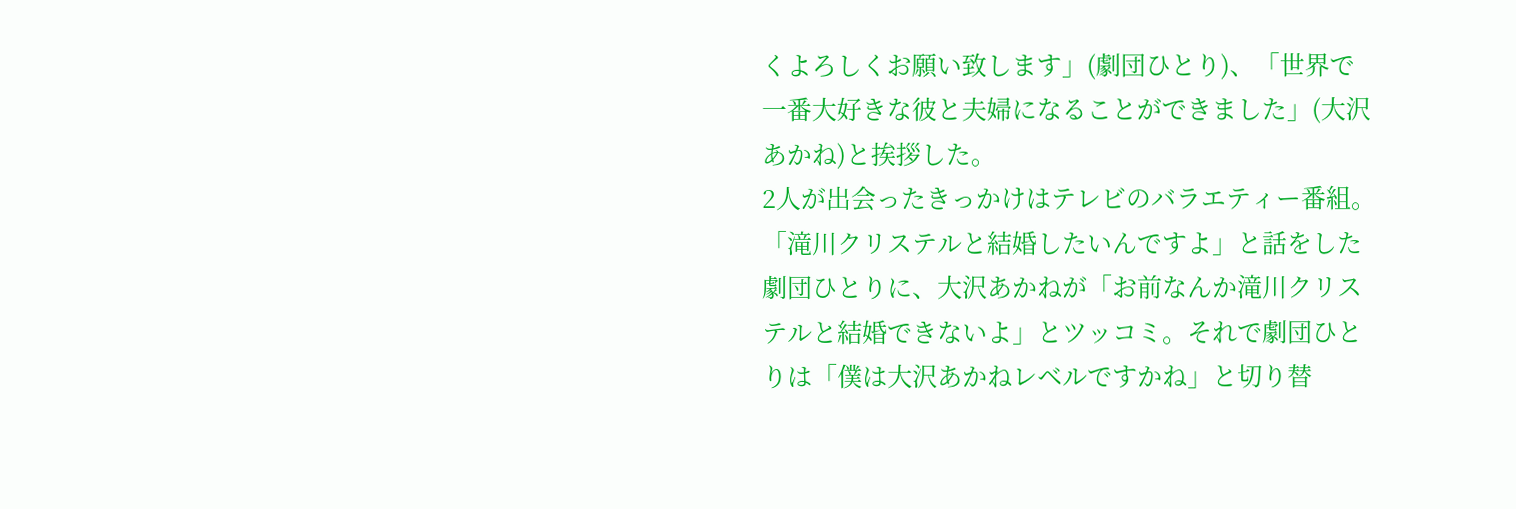くよろしくお願い致します」(劇団ひとり)、「世界で一番大好きな彼と夫婦になることができました」(大沢あかね)と挨拶した。
2人が出会ったきっかけはテレビのバラエティー番組。「滝川クリステルと結婚したいんですよ」と話をした劇団ひとりに、大沢あかねが「お前なんか滝川クリステルと結婚できないよ」とツッコミ。それで劇団ひとりは「僕は大沢あかねレベルですかね」と切り替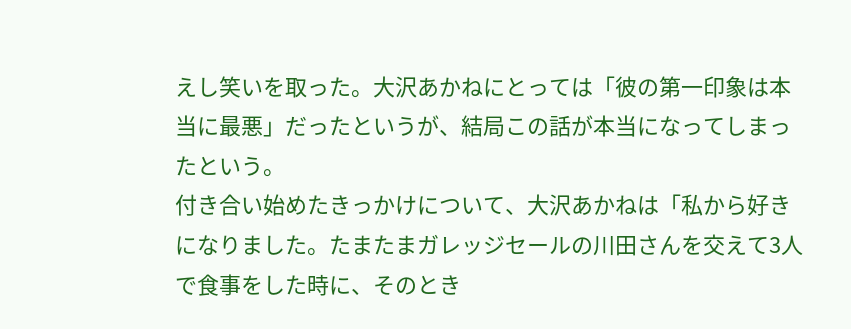えし笑いを取った。大沢あかねにとっては「彼の第一印象は本当に最悪」だったというが、結局この話が本当になってしまったという。
付き合い始めたきっかけについて、大沢あかねは「私から好きになりました。たまたまガレッジセールの川田さんを交えて3人で食事をした時に、そのとき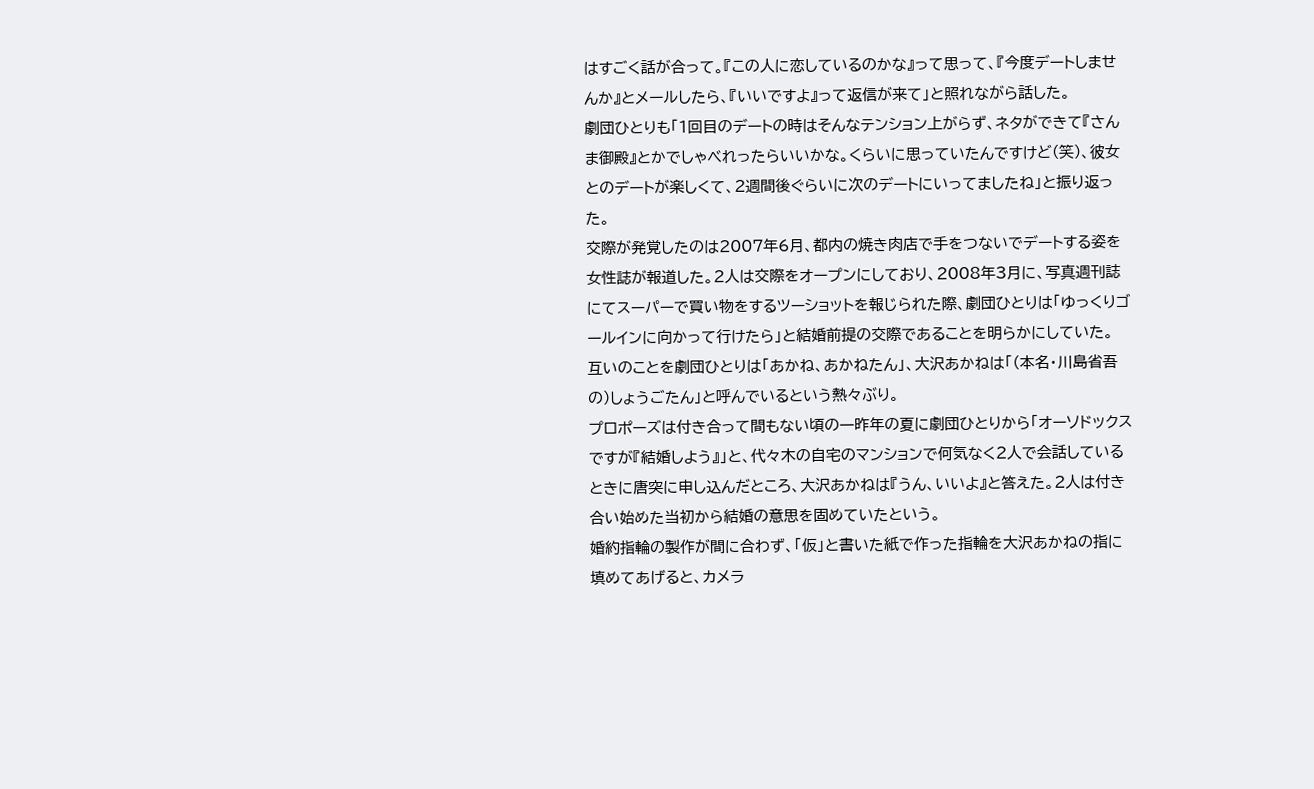はすごく話が合って。『この人に恋しているのかな』って思って、『今度デートしませんか』とメールしたら、『いいですよ』って返信が来て」と照れながら話した。
劇団ひとりも「1回目のデートの時はそんなテンション上がらず、ネタができて『さんま御殿』とかでしゃべれったらいいかな。くらいに思っていたんですけど(笑)、彼女とのデートが楽しくて、2週間後ぐらいに次のデートにいってましたね」と振り返った。
交際が発覚したのは2007年6月、都内の焼き肉店で手をつないでデートする姿を女性誌が報道した。2人は交際をオープンにしており、2008年3月に、写真週刊誌にてスーパーで買い物をするツーショットを報じられた際、劇団ひとりは「ゆっくりゴールインに向かって行けたら」と結婚前提の交際であることを明らかにしていた。
互いのことを劇団ひとりは「あかね、あかねたん」、大沢あかねは「(本名・川島省吾の)しょうごたん」と呼んでいるという熱々ぶり。
プロポーズは付き合って間もない頃の一昨年の夏に劇団ひとりから「オーソドックスですが『結婚しよう』」と、代々木の自宅のマンションで何気なく2人で会話しているときに唐突に申し込んだところ、大沢あかねは『うん、いいよ』と答えた。2人は付き合い始めた当初から結婚の意思を固めていたという。
婚約指輪の製作が間に合わず、「仮」と書いた紙で作った指輪を大沢あかねの指に填めてあげると、カメラ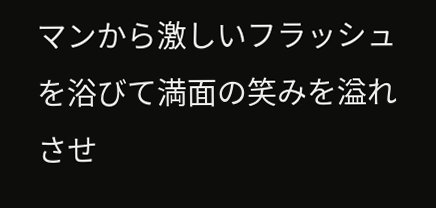マンから激しいフラッシュを浴びて満面の笑みを溢れさせ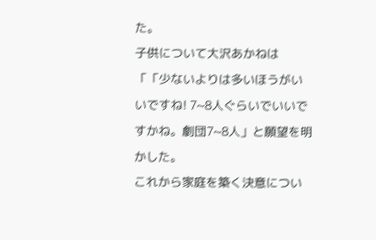た。
子供について大沢あかねは「「少ないよりは多いほうがいいですね! 7~8人ぐらいでいいですかね。劇団7~8人」と願望を明かした。
これから家庭を築く決意につい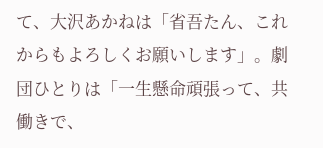て、大沢あかねは「省吾たん、これからもよろしくお願いします」。劇団ひとりは「一生懸命頑張って、共働きで、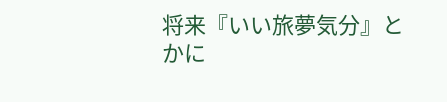将来『いい旅夢気分』とかに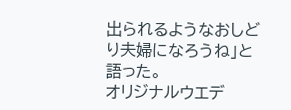出られるようなおしどり夫婦になろうね」と語った。
オリジナルウエデ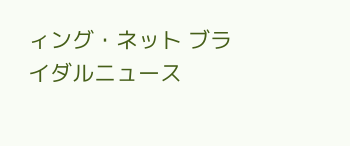ィング・ネット ブライダルニュース